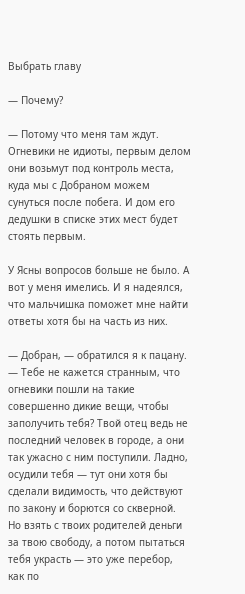Выбрать главу

— Почему?

— Потому что меня там ждут. Огневики не идиоты, первым делом они возьмут под контроль места, куда мы с Добраном можем сунуться после побега. И дом его дедушки в списке этих мест будет стоять первым.

У Ясны вопросов больше не было. А вот у меня имелись. И я надеялся, что мальчишка поможет мне найти ответы хотя бы на часть из них.

— Добран, — обратился я к пацану. — Тебе не кажется странным, что огневики пошли на такие совершенно дикие вещи, чтобы заполучить тебя? Твой отец ведь не последний человек в городе, а они так ужасно с ним поступили. Ладно, осудили тебя — тут они хотя бы сделали видимость, что действуют по закону и борются со скверной. Но взять с твоих родителей деньги за твою свободу, а потом пытаться тебя украсть — это уже перебор, как по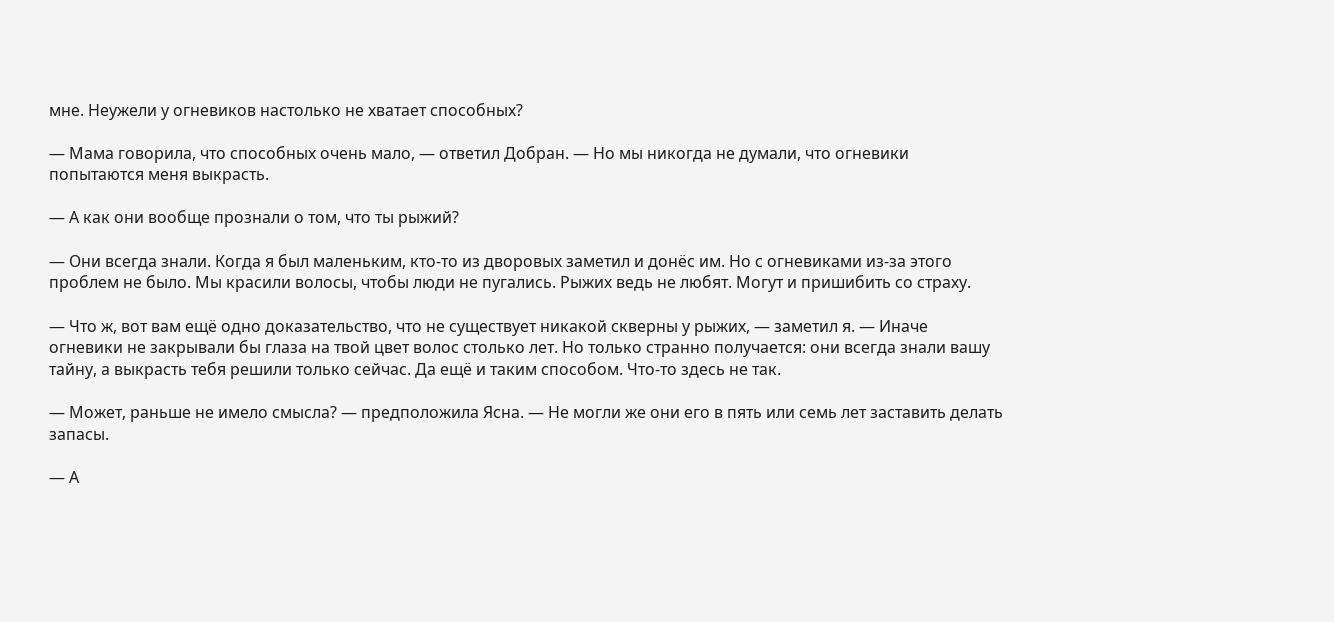мне. Неужели у огневиков настолько не хватает способных?

— Мама говорила, что способных очень мало, — ответил Добран. — Но мы никогда не думали, что огневики попытаются меня выкрасть.

— А как они вообще прознали о том, что ты рыжий?

— Они всегда знали. Когда я был маленьким, кто-то из дворовых заметил и донёс им. Но с огневиками из-за этого проблем не было. Мы красили волосы, чтобы люди не пугались. Рыжих ведь не любят. Могут и пришибить со страху.

— Что ж, вот вам ещё одно доказательство, что не существует никакой скверны у рыжих, — заметил я. — Иначе огневики не закрывали бы глаза на твой цвет волос столько лет. Но только странно получается: они всегда знали вашу тайну, а выкрасть тебя решили только сейчас. Да ещё и таким способом. Что-то здесь не так.

— Может, раньше не имело смысла? — предположила Ясна. — Не могли же они его в пять или семь лет заставить делать запасы.

— А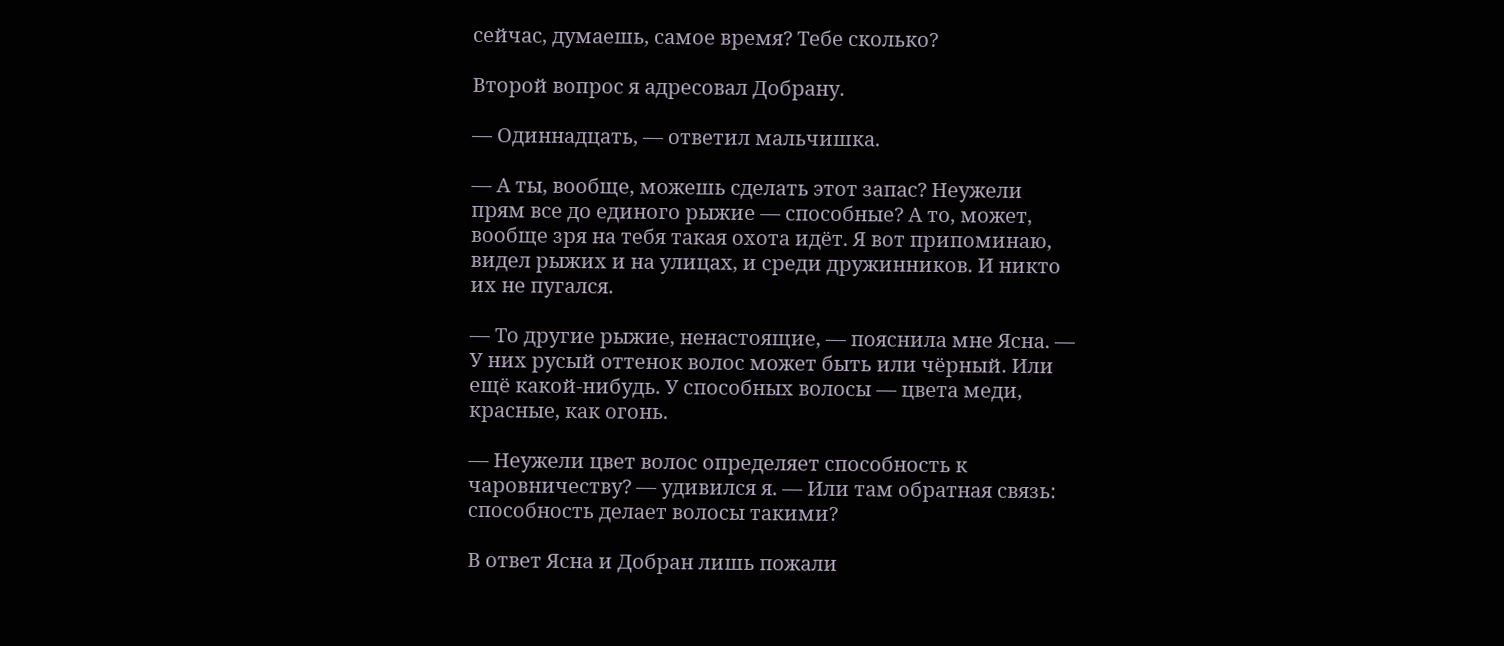сейчас, думаешь, самое время? Тебе сколько?

Второй вопрос я адресовал Добрану.

— Одиннадцать, — ответил мальчишка.

— А ты, вообще, можешь сделать этот запас? Неужели прям все до единого рыжие — способные? А то, может, вообще зря на тебя такая охота идёт. Я вот припоминаю, видел рыжих и на улицах, и среди дружинников. И никто их не пугался.

— То другие рыжие, ненастоящие, — пояснила мне Ясна. — У них русый оттенок волос может быть или чёрный. Или ещё какой-нибудь. У способных волосы — цвета меди, красные, как огонь.

— Неужели цвет волос определяет способность к чаровничеству? — удивился я. — Или там обратная связь: способность делает волосы такими?

В ответ Ясна и Добран лишь пожали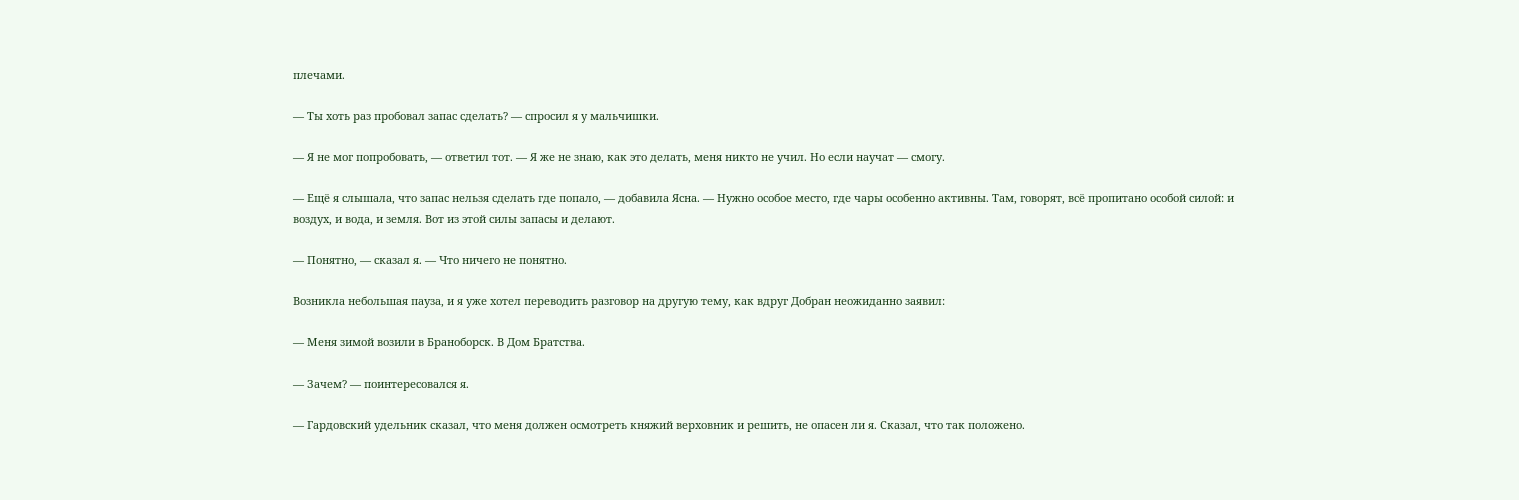плечами.

— Ты хоть раз пробовал запас сделать? — спросил я у мальчишки.

— Я не мог попробовать, — ответил тот. — Я же не знаю, как это делать, меня никто не учил. Но если научат — смогу.

— Ещё я слышала, что запас нельзя сделать где попало, — добавила Ясна. — Нужно особое место, где чары особенно активны. Там, говорят, всё пропитано особой силой: и воздух, и вода, и земля. Вот из этой силы запасы и делают.

— Понятно, — сказал я. — Что ничего не понятно.

Возникла небольшая пауза, и я уже хотел переводить разговор на другую тему, как вдруг Добран неожиданно заявил:

— Меня зимой возили в Браноборск. В Дом Братства.

— Зачем? — поинтересовался я.

— Гардовский удельник сказал, что меня должен осмотреть княжий верховник и решить, не опасен ли я. Сказал, что так положено.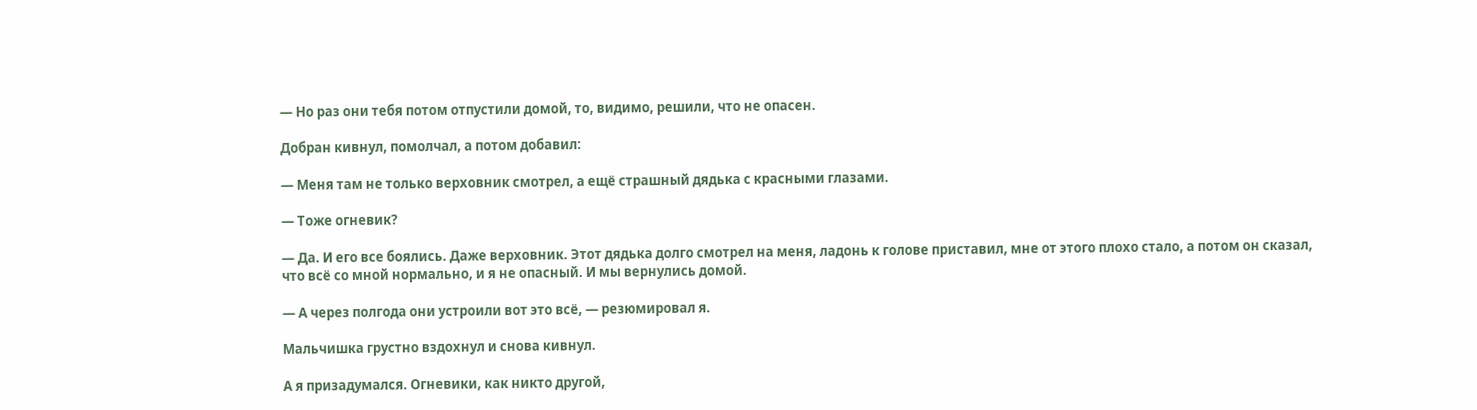— Но раз они тебя потом отпустили домой, то, видимо, решили, что не опасен.

Добран кивнул, помолчал, а потом добавил:

— Меня там не только верховник смотрел, а ещё страшный дядька с красными глазами.

— Тоже огневик?

— Да. И его все боялись. Даже верховник. Этот дядька долго смотрел на меня, ладонь к голове приставил, мне от этого плохо стало, а потом он сказал, что всё со мной нормально, и я не опасный. И мы вернулись домой.

— А через полгода они устроили вот это всё, — резюмировал я.

Мальчишка грустно вздохнул и снова кивнул.

А я призадумался. Огневики, как никто другой,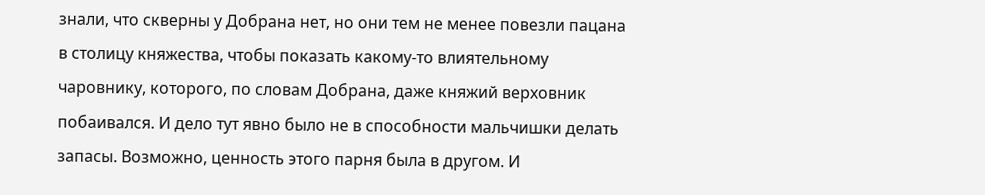знали, что скверны у Добрана нет, но они тем не менее повезли пацана в столицу княжества, чтобы показать какому-то влиятельному чаровнику, которого, по словам Добрана, даже княжий верховник побаивался. И дело тут явно было не в способности мальчишки делать запасы. Возможно, ценность этого парня была в другом. И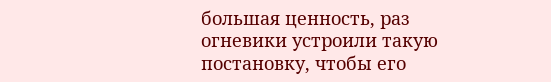большая ценность, раз огневики устроили такую постановку, чтобы его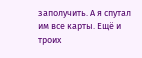заполучить. А я спутал им все карты. Ещё и троих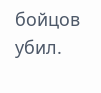бойцов убил.